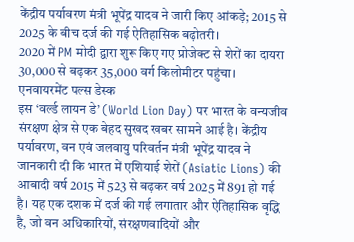केंद्रीय पर्यावरण मंत्री भूपेंद्र यादव ने जारी किए आंकड़े; 2015 से 2025 के बीच दर्ज की गई ऐतिहासिक बढ़ोतरी।
2020 में PM मोदी द्वारा शुरू किए गए प्रोजेक्ट से शेरों का दायरा 30,000 से बढ़कर 35,000 वर्ग किलोमीटर पहुंचा।
एनवायरमेंट पल्स डेस्क
इस ‘वर्ल्ड लायन डे’ (World Lion Day) पर भारत के वन्यजीव संरक्षण क्षेत्र से एक बेहद सुखद खबर सामने आई है। केंद्रीय पर्यावरण, वन एवं जलवायु परिवर्तन मंत्री भूपेंद्र यादव ने जानकारी दी कि भारत में एशियाई शेरों (Asiatic Lions) की आबादी वर्ष 2015 में 523 से बढ़कर वर्ष 2025 में 891 हो गई है। यह एक दशक में दर्ज की गई लगातार और ऐतिहासिक वृद्धि है, जो वन अधिकारियों, संरक्षणवादियों और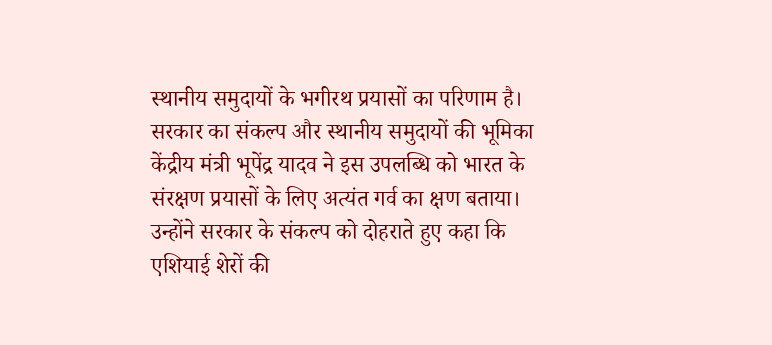स्थानीय समुदायों के भगीरथ प्रयासों का परिणाम है।
सरकार का संकल्प और स्थानीय समुदायों की भूमिका
केंद्रीय मंत्री भूपेंद्र यादव ने इस उपलब्धि को भारत के संरक्षण प्रयासों के लिए अत्यंत गर्व का क्षण बताया। उन्होंने सरकार के संकल्प को दोहराते हुए कहा कि एशियाई शेरों की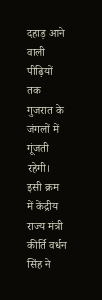दहाड़ आने वाली पीढ़ियों तक गुजरात के जंगलों में गूंजती रहेगी। इसी क्रम में केंद्रीय राज्य मंत्री कीर्ति वर्धन सिंह ने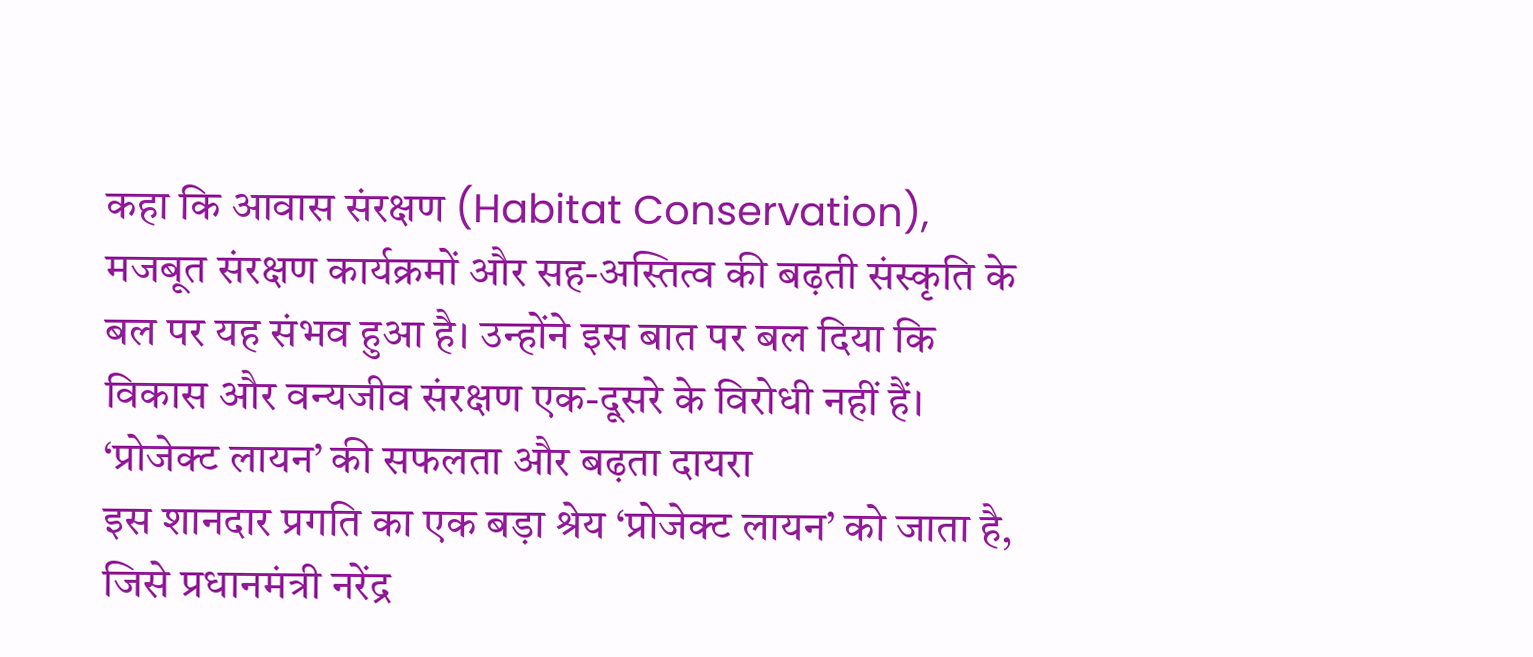कहा कि आवास संरक्षण (Habitat Conservation), मजबूत संरक्षण कार्यक्रमों और सह-अस्तित्व की बढ़ती संस्कृति के बल पर यह संभव हुआ है। उन्होंने इस बात पर बल दिया कि विकास और वन्यजीव संरक्षण एक-दूसरे के विरोधी नहीं हैं।
‘प्रोजेक्ट लायन’ की सफलता और बढ़ता दायरा
इस शानदार प्रगति का एक बड़ा श्रेय ‘प्रोजेक्ट लायन’ को जाता है, जिसे प्रधानमंत्री नरेंद्र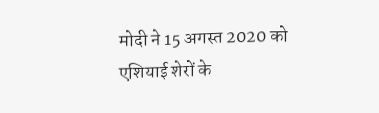मोदी ने 15 अगस्त 2020 को एशियाई शेरों के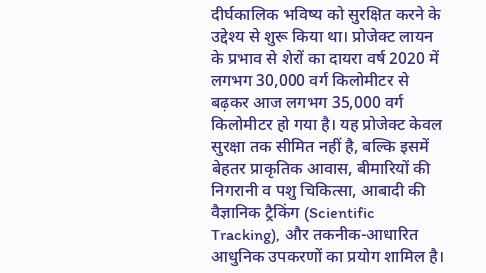दीर्घकालिक भविष्य को सुरक्षित करने के उद्देश्य से शुरू किया था। प्रोजेक्ट लायन के प्रभाव से शेरों का दायरा वर्ष 2020 में लगभग 30,000 वर्ग किलोमीटर से बढ़कर आज लगभग 35,000 वर्ग किलोमीटर हो गया है। यह प्रोजेक्ट केवल सुरक्षा तक सीमित नहीं है, बल्कि इसमें बेहतर प्राकृतिक आवास, बीमारियों की निगरानी व पशु चिकित्सा, आबादी की वैज्ञानिक ट्रैकिंग (Scientific Tracking), और तकनीक-आधारित आधुनिक उपकरणों का प्रयोग शामिल है।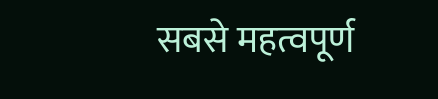सबसे महत्वपूर्ण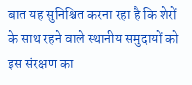बात यह सुनिश्चित करना रहा है कि शेरों के साथ रहने वाले स्थानीय समुदायों को इस संरक्षण का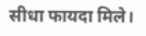सीधा फायदा मिले।